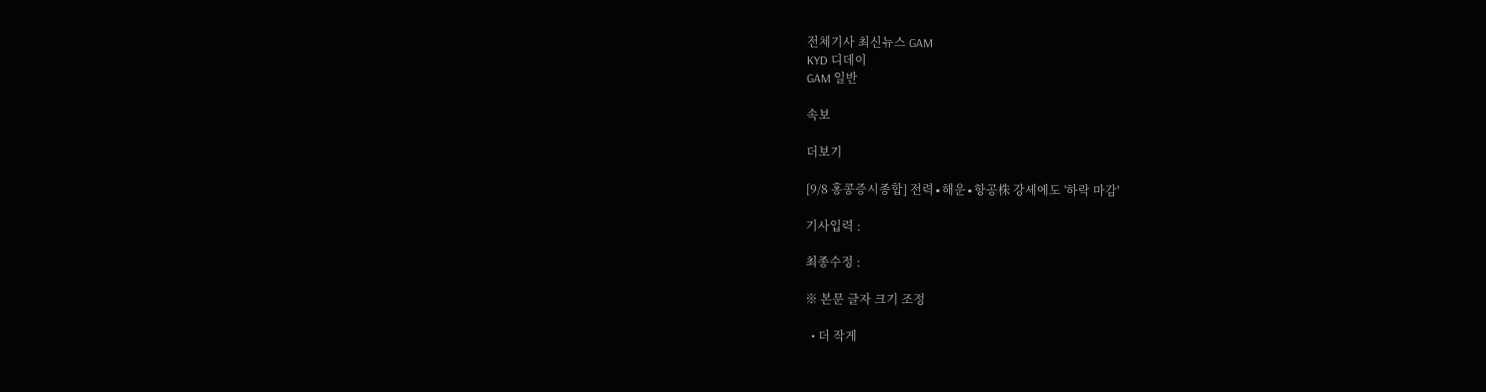전체기사 최신뉴스 GAM
KYD 디데이
GAM 일반

속보

더보기

[9/8 홍콩증시종합] 전력∙해운∙항공株 강세에도 '하락 마감'

기사입력 :

최종수정 :

※ 본문 글자 크기 조정

  • 더 작게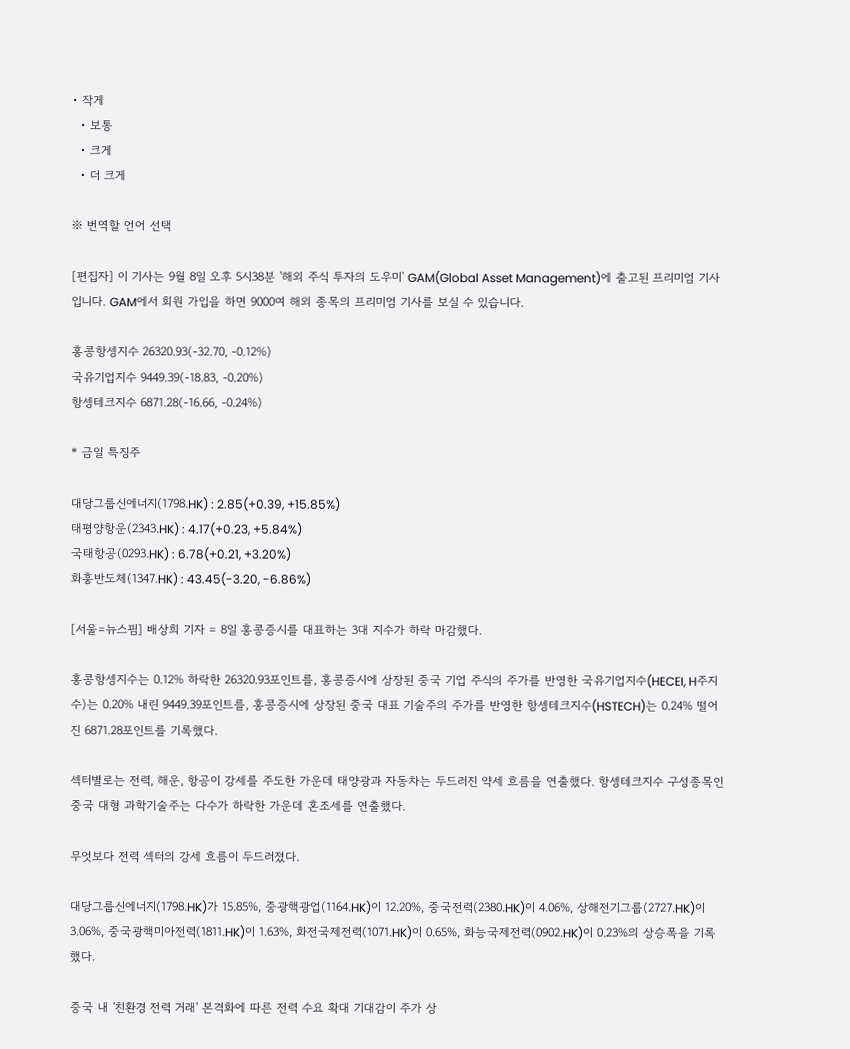• 작게
  • 보통
  • 크게
  • 더 크게

※ 번역할 언어 선택

[편집자] 이 기사는 9월 8일 오후 5시38분 '해외 주식 투자의 도우미' GAM(Global Asset Management)에 출고된 프리미엄 기사입니다. GAM에서 회원 가입을 하면 9000여 해외 종목의 프리미엄 기사를 보실 수 있습니다.

홍콩항셍지수 26320.93(-32.70, -0.12%)
국유기업지수 9449.39(-18.83, -0.20%)
항셍테크지수 6871.28(-16.66, -0.24%)

* 금일 특징주

대당그룹신에너지(1798.HK) : 2.85(+0.39, +15.85%)
태평양항운(2343.HK) : 4.17(+0.23, +5.84%)
국태항공(0293.HK) : 6.78(+0.21, +3.20%)
화훙반도체(1347.HK) : 43.45(-3.20, -6.86%)

[서울=뉴스핌] 배상희 기자 = 8일 홍콩증시를 대표하는 3대 지수가 하락 마감했다.

홍콩항셍지수는 0.12% 하락한 26320.93포인트를, 홍콩증시에 상장된 중국 기업 주식의 주가를 반영한 국유기업지수(HECEI, H주지수)는 0.20% 내린 9449.39포인트를, 홍콩증시에 상장된 중국 대표 기술주의 주가를 반영한 항셍테크지수(HSTECH)는 0.24% 떨어진 6871.28포인트를 기록했다.

섹터별로는 전력, 해운, 항공이 강세를 주도한 가운데 태양광과 자동차는 두드러진 약세 흐름을 연출했다. 항셍테크지수 구성종목인 중국 대형 과학기술주는 다수가 하락한 가운데 혼조세를 연출했다.

무엇보다 전력 섹터의 강세 흐름이 두드러졌다.

대당그룹신에너지(1798.HK)가 15.85%, 중광핵광업(1164.HK)이 12.20%, 중국전력(2380.HK)이 4.06%, 상해전기그룹(2727.HK)이 3.06%, 중국광핵미아전력(1811.HK)이 1.63%, 화전국제전력(1071.HK)이 0.65%, 화능국제전력(0902.HK)이 0.23%의 상승폭을 기록했다.

중국 내 '친환경 전력 거래' 본격화에 따른 전력 수요 확대 기대감이 주가 상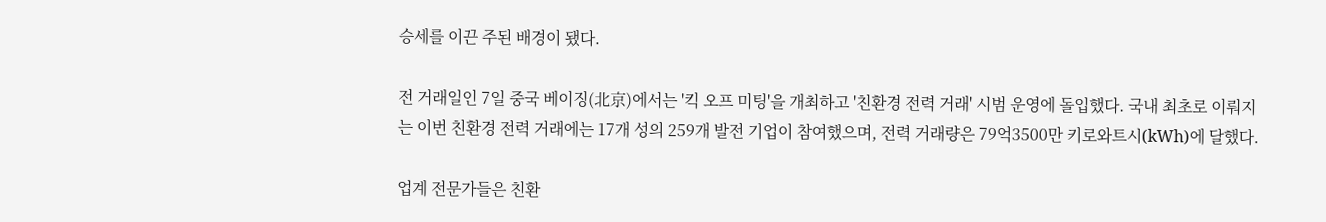승세를 이끈 주된 배경이 됐다.

전 거래일인 7일 중국 베이징(北京)에서는 '킥 오프 미팅'을 개최하고 '친환경 전력 거래' 시범 운영에 돌입했다. 국내 최초로 이뤄지는 이번 친환경 전력 거래에는 17개 성의 259개 발전 기업이 참여했으며, 전력 거래량은 79억3500만 키로와트시(kWh)에 달했다.

업계 전문가들은 친환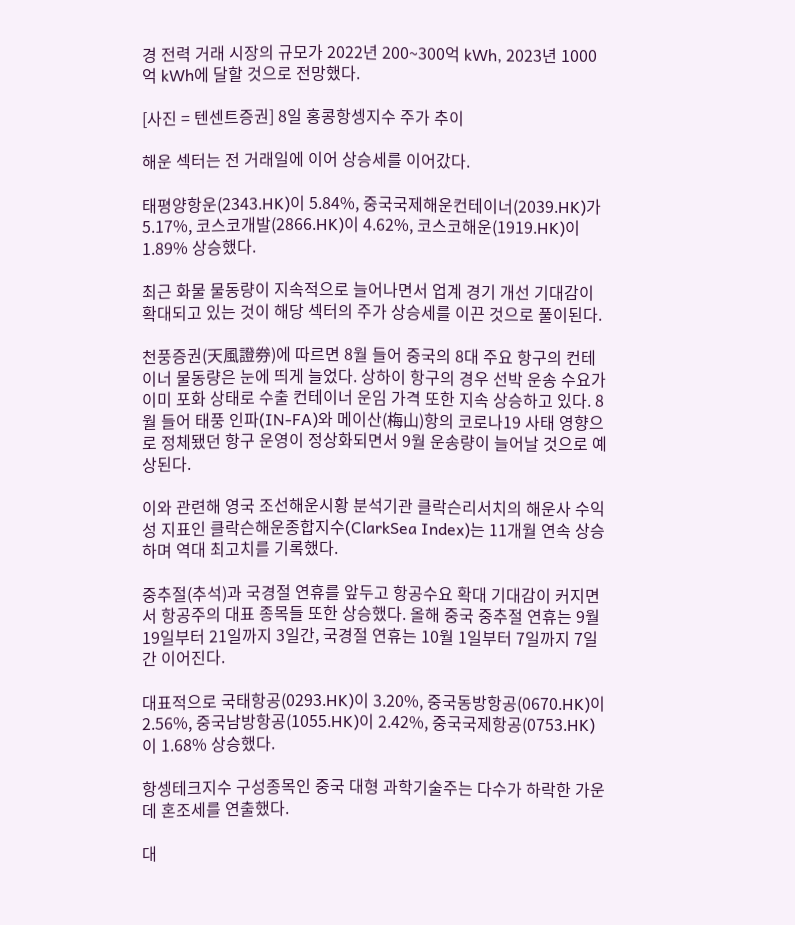경 전력 거래 시장의 규모가 2022년 200~300억 kWh, 2023년 1000억 kWh에 달할 것으로 전망했다.

[사진 = 텐센트증권] 8일 홍콩항셍지수 주가 추이

해운 섹터는 전 거래일에 이어 상승세를 이어갔다.

태평양항운(2343.HK)이 5.84%, 중국국제해운컨테이너(2039.HK)가 5.17%, 코스코개발(2866.HK)이 4.62%, 코스코해운(1919.HK)이 1.89% 상승했다.

최근 화물 물동량이 지속적으로 늘어나면서 업계 경기 개선 기대감이 확대되고 있는 것이 해당 섹터의 주가 상승세를 이끈 것으로 풀이된다.

천풍증권(天風證券)에 따르면 8월 들어 중국의 8대 주요 항구의 컨테이너 물동량은 눈에 띄게 늘었다. 상하이 항구의 경우 선박 운송 수요가 이미 포화 상태로 수출 컨테이너 운임 가격 또한 지속 상승하고 있다. 8월 들어 태풍 인파(IN-FA)와 메이산(梅山)항의 코로나19 사태 영향으로 정체됐던 항구 운영이 정상화되면서 9월 운송량이 늘어날 것으로 예상된다.

이와 관련해 영국 조선해운시황 분석기관 클락슨리서치의 해운사 수익성 지표인 클락슨해운종합지수(ClarkSea Index)는 11개월 연속 상승하며 역대 최고치를 기록했다.

중추절(추석)과 국경절 연휴를 앞두고 항공수요 확대 기대감이 커지면서 항공주의 대표 종목들 또한 상승했다. 올해 중국 중추절 연휴는 9월 19일부터 21일까지 3일간, 국경절 연휴는 10월 1일부터 7일까지 7일간 이어진다.

대표적으로 국태항공(0293.HK)이 3.20%, 중국동방항공(0670.HK)이 2.56%, 중국남방항공(1055.HK)이 2.42%, 중국국제항공(0753.HK)이 1.68% 상승했다.

항셍테크지수 구성종목인 중국 대형 과학기술주는 다수가 하락한 가운데 혼조세를 연출했다.

대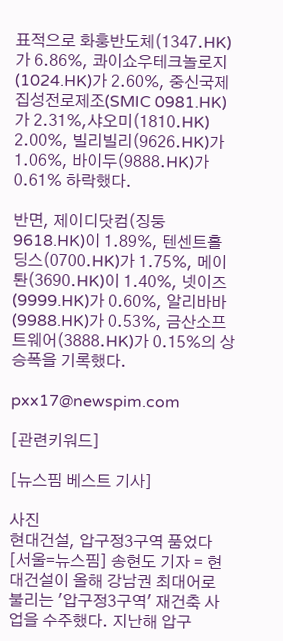표적으로 화훙반도체(1347.HK)가 6.86%, 콰이쇼우테크놀로지(1024.HK)가 2.60%, 중신국제집성전로제조(SMIC 0981.HK)가 2.31%,샤오미(1810.HK) 2.00%, 빌리빌리(9626.HK)가 1.06%, 바이두(9888.HK)가 0.61% 하락했다.

반면, 제이디닷컴(징둥 9618.HK)이 1.89%, 텐센트홀딩스(0700.HK)가 1.75%, 메이퇀(3690.HK)이 1.40%, 넷이즈(9999.HK)가 0.60%, 알리바바(9988.HK)가 0.53%, 금산소프트웨어(3888.HK)가 0.15%의 상승폭을 기록했다.

pxx17@newspim.com

[관련키워드]

[뉴스핌 베스트 기사]

사진
현대건설, 압구정3구역 품었다 [서울=뉴스핌] 송현도 기자 = 현대건설이 올해 강남권 최대어로 불리는 '압구정3구역' 재건축 사업을 수주했다. 지난해 압구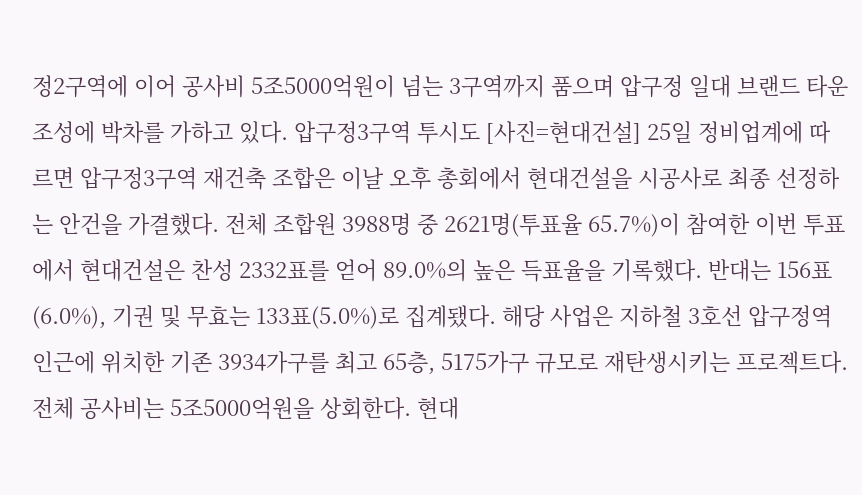정2구역에 이어 공사비 5조5000억원이 넘는 3구역까지 품으며 압구정 일대 브랜드 타운 조성에 박차를 가하고 있다. 압구정3구역 투시도 [사진=현대건설] 25일 정비업계에 따르면 압구정3구역 재건축 조합은 이날 오후 총회에서 현대건설을 시공사로 최종 선정하는 안건을 가결했다. 전체 조합원 3988명 중 2621명(투표율 65.7%)이 참여한 이번 투표에서 현대건설은 찬성 2332표를 얻어 89.0%의 높은 득표율을 기록했다. 반대는 156표(6.0%), 기권 및 무효는 133표(5.0%)로 집계됐다. 해당 사업은 지하철 3호선 압구정역 인근에 위치한 기존 3934가구를 최고 65층, 5175가구 규모로 재탄생시키는 프로젝트다. 전체 공사비는 5조5000억원을 상회한다. 현대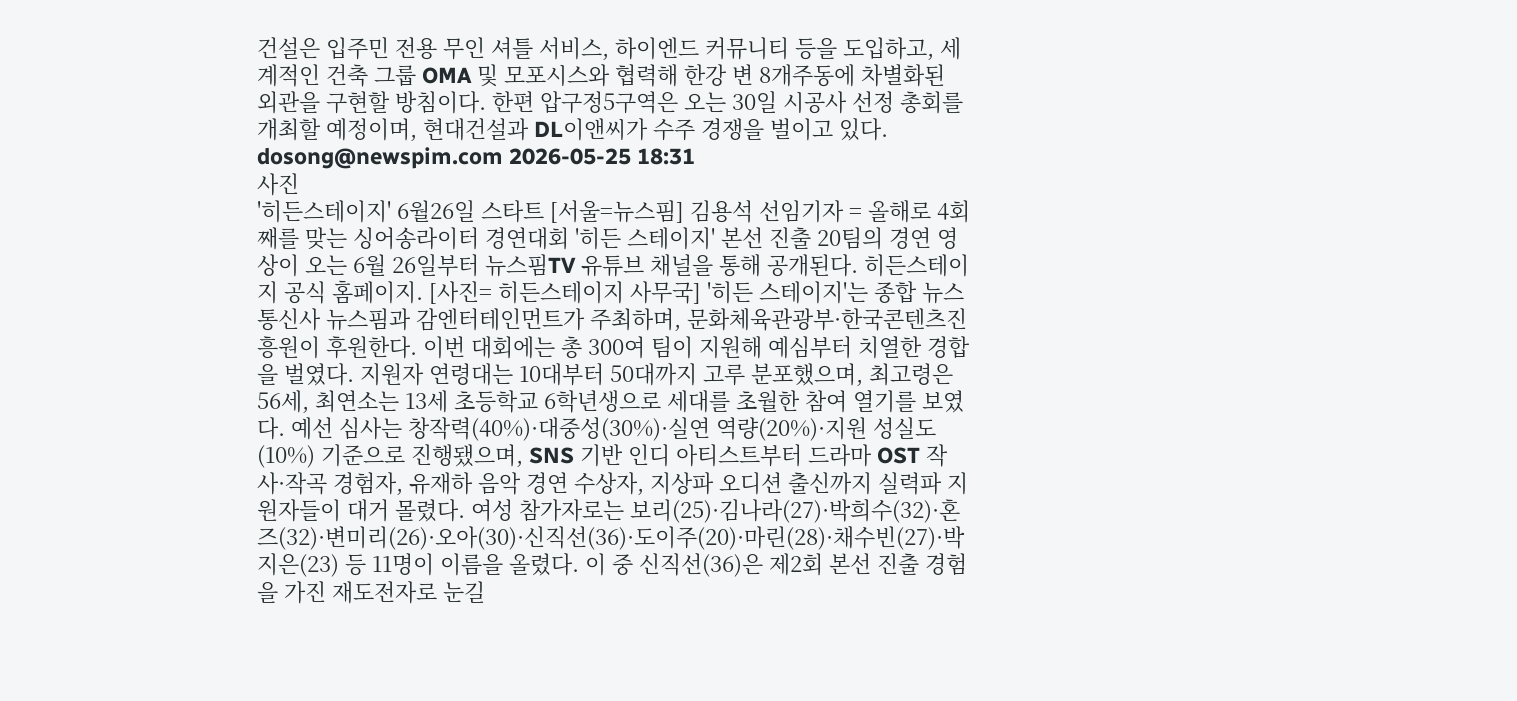건설은 입주민 전용 무인 셔틀 서비스, 하이엔드 커뮤니티 등을 도입하고, 세계적인 건축 그룹 OMA 및 모포시스와 협력해 한강 변 8개주동에 차별화된 외관을 구현할 방침이다. 한편 압구정5구역은 오는 30일 시공사 선정 총회를 개최할 예정이며, 현대건설과 DL이앤씨가 수주 경쟁을 벌이고 있다. dosong@newspim.com 2026-05-25 18:31
사진
'히든스테이지' 6월26일 스타트 [서울=뉴스핌] 김용석 선임기자 = 올해로 4회째를 맞는 싱어송라이터 경연대회 '히든 스테이지' 본선 진출 20팀의 경연 영상이 오는 6월 26일부터 뉴스핌TV 유튜브 채널을 통해 공개된다. 히든스테이지 공식 홈페이지. [사진= 히든스테이지 사무국] '히든 스테이지'는 종합 뉴스 통신사 뉴스핌과 감엔터테인먼트가 주최하며, 문화체육관광부·한국콘텐츠진흥원이 후원한다. 이번 대회에는 총 300여 팀이 지원해 예심부터 치열한 경합을 벌였다. 지원자 연령대는 10대부터 50대까지 고루 분포했으며, 최고령은 56세, 최연소는 13세 초등학교 6학년생으로 세대를 초월한 참여 열기를 보였다. 예선 심사는 창작력(40%)·대중성(30%)·실연 역량(20%)·지원 성실도(10%) 기준으로 진행됐으며, SNS 기반 인디 아티스트부터 드라마 OST 작사·작곡 경험자, 유재하 음악 경연 수상자, 지상파 오디션 출신까지 실력파 지원자들이 대거 몰렸다. 여성 참가자로는 보리(25)·김나라(27)·박희수(32)·혼즈(32)·변미리(26)·오아(30)·신직선(36)·도이주(20)·마린(28)·채수빈(27)·박지은(23) 등 11명이 이름을 올렸다. 이 중 신직선(36)은 제2회 본선 진출 경험을 가진 재도전자로 눈길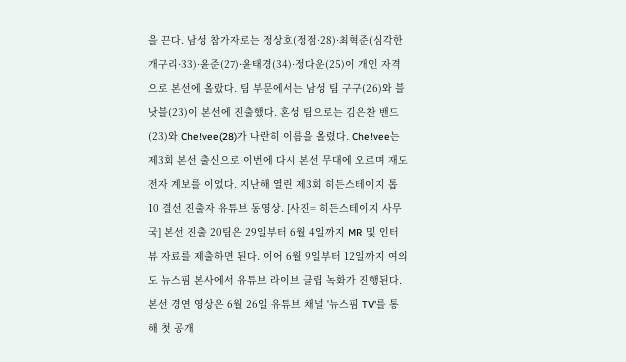을 끈다. 남성 참가자로는 정상호(정점·28)·최혁준(심각한 개구리·33)·윤준(27)·윤태경(34)·정다운(25)이 개인 자격으로 본선에 올랐다. 팀 부문에서는 남성 팀 구구(26)와 블낫블(23)이 본선에 진출했다. 혼성 팀으로는 김은찬 밴드(23)와 Che!vee(28)가 나란히 이름을 올렸다. Che!vee는 제3회 본선 출신으로 이번에 다시 본선 무대에 오르며 재도전자 계보를 이었다. 지난해 열린 제3회 히든스테이지 톱10 결선 진출자 유튜브 동영상. [사진= 히든스테이지 사무국] 본선 진출 20팀은 29일부터 6월 4일까지 MR 및 인터뷰 자료를 제출하면 된다. 이어 6월 9일부터 12일까지 여의도 뉴스핌 본사에서 유튜브 라이브 클립 녹화가 진행된다. 본선 경연 영상은 6월 26일 유튜브 채널 '뉴스핌 TV'를 통해 첫 공개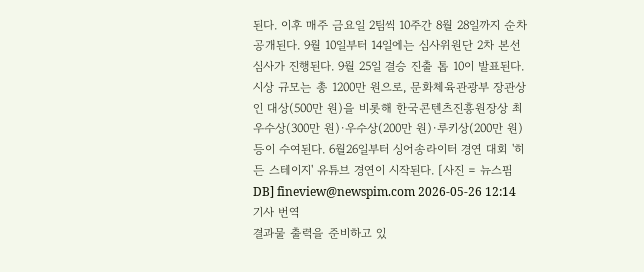된다. 이후 매주 금요일 2팀씩 10주간 8월 28일까지 순차 공개된다. 9월 10일부터 14일에는 심사위원단 2차 본선 심사가 진행된다. 9월 25일 결승 진출 톱 10이 발표된다. 시상 규모는 총 1200만 원으로, 문화체육관광부 장관상인 대상(500만 원)을 비롯해 한국콘텐츠진흥원장상 최우수상(300만 원)·우수상(200만 원)·루키상(200만 원) 등이 수여된다. 6월26일부터 싱어송라이터 경연 대회 '히든 스테이지' 유튜브 경연이 시작된다. [사진 = 뉴스핌 DB] fineview@newspim.com 2026-05-26 12:14
기사 번역
결과물 출력을 준비하고 있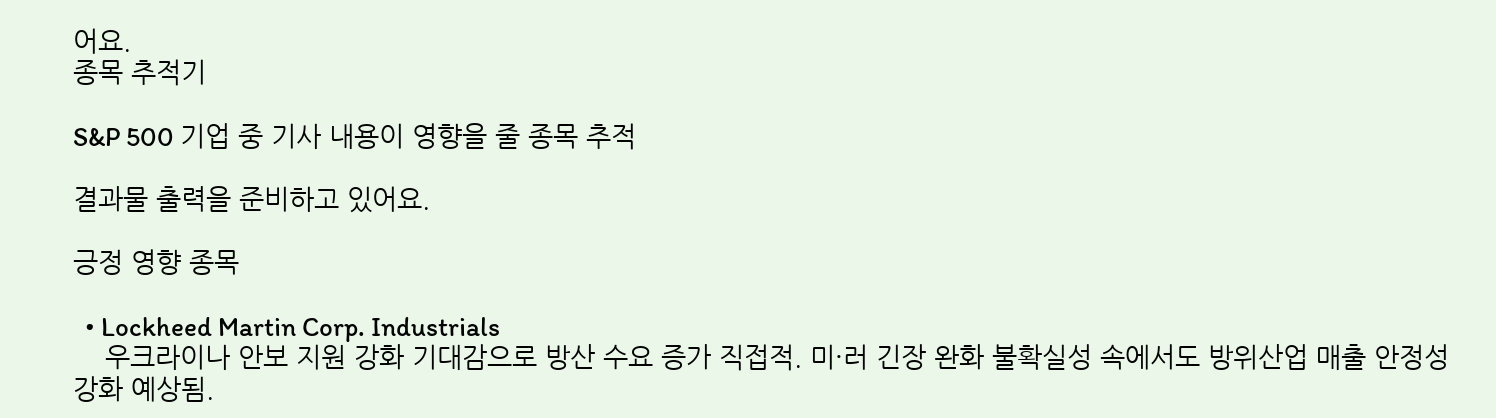어요.
종목 추적기

S&P 500 기업 중 기사 내용이 영향을 줄 종목 추적

결과물 출력을 준비하고 있어요.

긍정 영향 종목

  • Lockheed Martin Corp. Industrials
    우크라이나 안보 지원 강화 기대감으로 방산 수요 증가 직접적. 미·러 긴장 완화 불확실성 속에서도 방위산업 매출 안정성 강화 예상됨.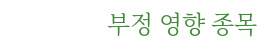부정 영향 종목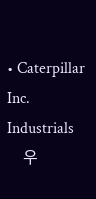• Caterpillar Inc. Industrials
    우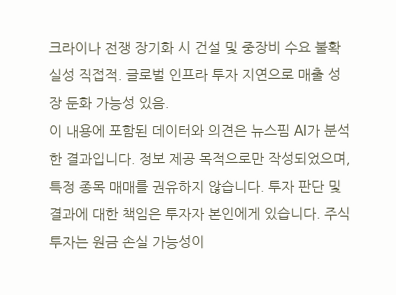크라이나 전쟁 장기화 시 건설 및 중장비 수요 불확실성 직접적. 글로벌 인프라 투자 지연으로 매출 성장 둔화 가능성 있음.
이 내용에 포함된 데이터와 의견은 뉴스핌 AI가 분석한 결과입니다. 정보 제공 목적으로만 작성되었으며, 특정 종목 매매를 권유하지 않습니다. 투자 판단 및 결과에 대한 책임은 투자자 본인에게 있습니다. 주식 투자는 원금 손실 가능성이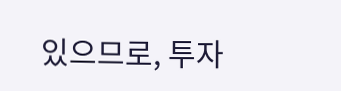있으므로, 투자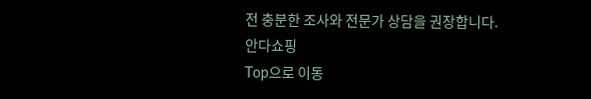전 충분한 조사와 전문가 상담을 권장합니다.
안다쇼핑
Top으로 이동